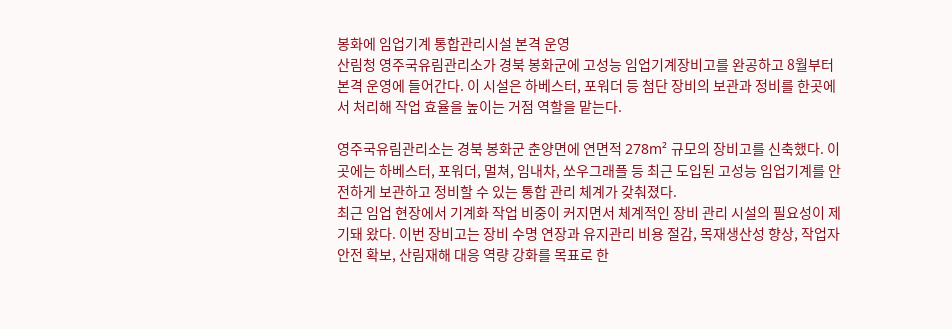봉화에 임업기계 통합관리시설 본격 운영
산림청 영주국유림관리소가 경북 봉화군에 고성능 임업기계장비고를 완공하고 8월부터 본격 운영에 들어간다. 이 시설은 하베스터, 포워더 등 첨단 장비의 보관과 정비를 한곳에서 처리해 작업 효율을 높이는 거점 역할을 맡는다.

영주국유림관리소는 경북 봉화군 춘양면에 연면적 278m² 규모의 장비고를 신축했다. 이곳에는 하베스터, 포워더, 멀쳐, 임내차, 쏘우그래플 등 최근 도입된 고성능 임업기계를 안전하게 보관하고 정비할 수 있는 통합 관리 체계가 갖춰졌다.
최근 임업 현장에서 기계화 작업 비중이 커지면서 체계적인 장비 관리 시설의 필요성이 제기돼 왔다. 이번 장비고는 장비 수명 연장과 유지관리 비용 절감, 목재생산성 향상, 작업자 안전 확보, 산림재해 대응 역량 강화를 목표로 한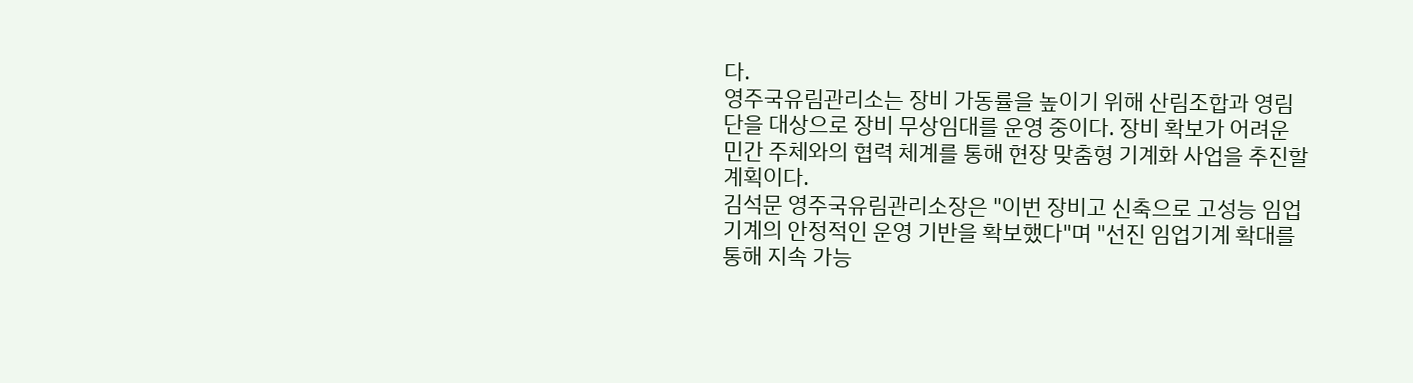다.
영주국유림관리소는 장비 가동률을 높이기 위해 산림조합과 영림단을 대상으로 장비 무상임대를 운영 중이다. 장비 확보가 어려운 민간 주체와의 협력 체계를 통해 현장 맞춤형 기계화 사업을 추진할 계획이다.
김석문 영주국유림관리소장은 "이번 장비고 신축으로 고성능 임업기계의 안정적인 운영 기반을 확보했다"며 "선진 임업기계 확대를 통해 지속 가능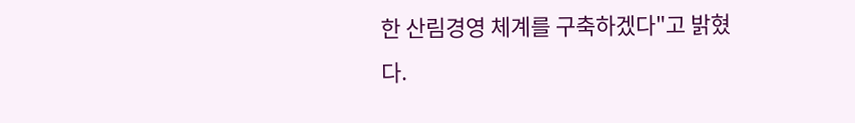한 산림경영 체계를 구축하겠다"고 밝혔다.